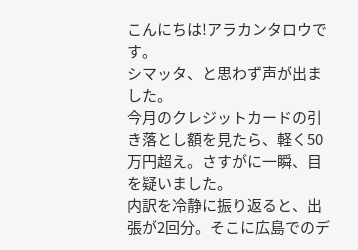こんにちは!アラカンタロウです。
シマッタ、と思わず声が出ました。
今月のクレジットカードの引き落とし額を見たら、軽く50万円超え。さすがに一瞬、目を疑いました。
内訳を冷静に振り返ると、出張が2回分。そこに広島でのデ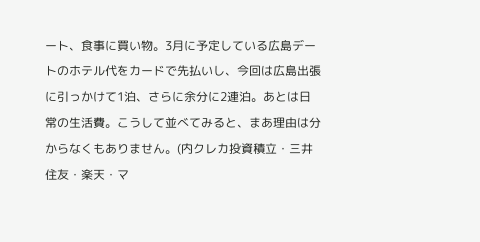ート、食事に買い物。3月に予定している広島デートのホテル代をカードで先払いし、今回は広島出張に引っかけて1泊、さらに余分に2連泊。あとは日常の生活費。こうして並べてみると、まあ理由は分からなくもありません。(内クレカ投資積立・三井住友・楽天・マ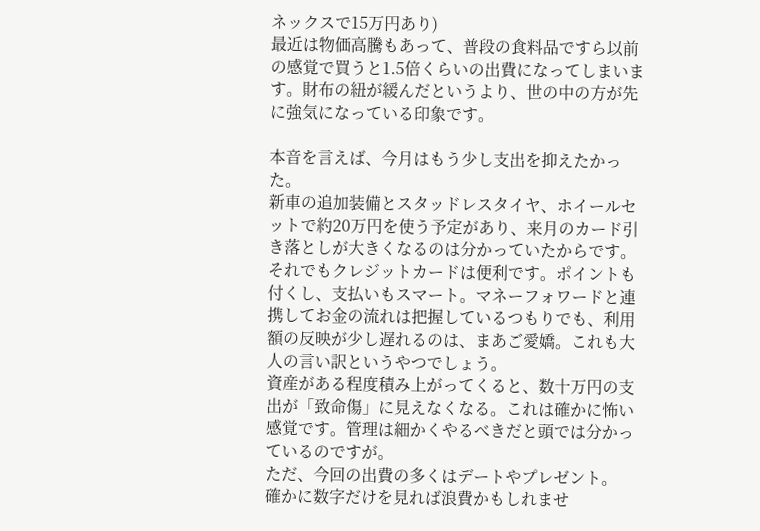ネックスで15万円あり)
最近は物価高騰もあって、普段の食料品ですら以前の感覚で買うと1.5倍くらいの出費になってしまいます。財布の紐が緩んだというより、世の中の方が先に強気になっている印象です。

本音を言えば、今月はもう少し支出を抑えたかった。
新車の追加装備とスタッドレスタイヤ、ホイールセットで約20万円を使う予定があり、来月のカード引き落としが大きくなるのは分かっていたからです。
それでもクレジットカードは便利です。ポイントも付くし、支払いもスマート。マネーフォワードと連携してお金の流れは把握しているつもりでも、利用額の反映が少し遅れるのは、まあご愛嬌。これも大人の言い訳というやつでしょう。
資産がある程度積み上がってくると、数十万円の支出が「致命傷」に見えなくなる。これは確かに怖い感覚です。管理は細かくやるべきだと頭では分かっているのですが。
ただ、今回の出費の多くはデートやプレゼント。
確かに数字だけを見れば浪費かもしれませ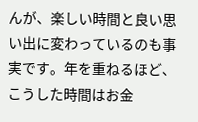んが、楽しい時間と良い思い出に変わっているのも事実です。年を重ねるほど、こうした時間はお金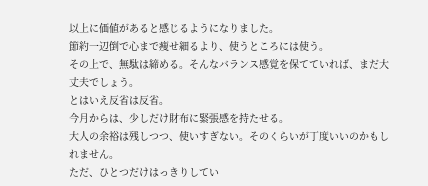以上に価値があると感じるようになりました。
節約一辺倒で心まで痩せ細るより、使うところには使う。
その上で、無駄は締める。そんなバランス感覚を保てていれば、まだ大丈夫でしょう。
とはいえ反省は反省。
今月からは、少しだけ財布に緊張感を持たせる。
大人の余裕は残しつつ、使いすぎない。そのくらいが丁度いいのかもしれません。
ただ、ひとつだけはっきりしてい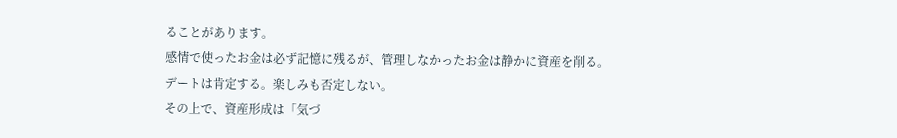ることがあります。
感情で使ったお金は必ず記憶に残るが、管理しなかったお金は静かに資産を削る。
デートは肯定する。楽しみも否定しない。
その上で、資産形成は「気づ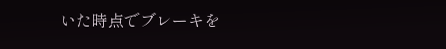いた時点でブレーキを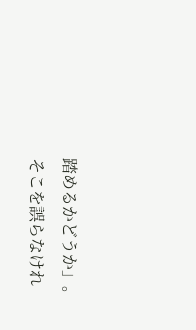踏めるかどうか」。
そこを誤らなけれ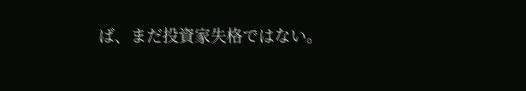ば、まだ投資家失格ではない。